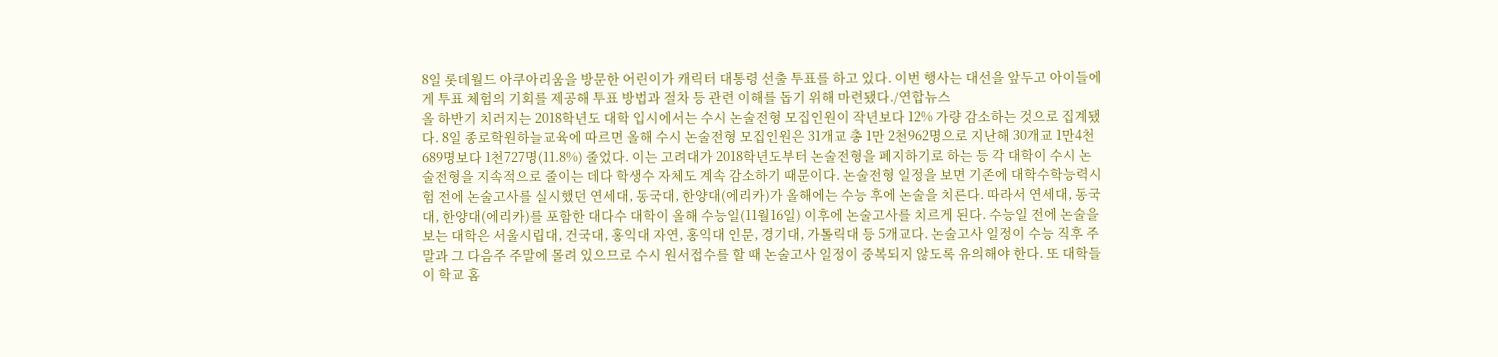8일 롯데월드 아쿠아리움을 방문한 어린이가 캐릭터 대통령 선출 투표를 하고 있다. 이번 행사는 대선을 앞두고 아이들에게 투표 체험의 기회를 제공해 투표 방법과 절차 등 관련 이해를 돕기 위해 마련됐다./연합뉴스
올 하반기 치러지는 2018학년도 대학 입시에서는 수시 논술전형 모집인원이 작년보다 12% 가량 감소하는 것으로 집계됐다. 8일 종로학원하늘교육에 따르면 올해 수시 논술전형 모집인원은 31개교 총 1만 2천962명으로 지난해 30개교 1만4천689명보다 1천727명(11.8%) 줄었다. 이는 고려대가 2018학년도부터 논술전형을 폐지하기로 하는 등 각 대학이 수시 논술전형을 지속적으로 줄이는 데다 학생수 자체도 계속 감소하기 때문이다. 논술전형 일정을 보면 기존에 대학수학능력시험 전에 논술고사를 실시했던 연세대, 동국대, 한양대(에리카)가 올해에는 수능 후에 논술을 치른다. 따라서 연세대, 동국대, 한양대(에리카)를 포함한 대다수 대학이 올해 수능일(11월16일) 이후에 논술고사를 치르게 된다. 수능일 전에 논술을 보는 대학은 서울시립대, 건국대, 홍익대 자연, 홍익대 인문, 경기대, 가톨릭대 등 5개교다. 논술고사 일정이 수능 직후 주말과 그 다음주 주말에 몰려 있으므로 수시 원서접수를 할 때 논술고사 일정이 중복되지 않도록 유의해야 한다. 또 대학들이 학교 홈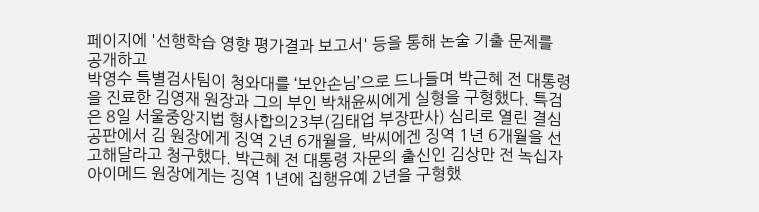페이지에 '선행학습 영향 평가결과 보고서' 등을 통해 논술 기출 문제를 공개하고
박영수 특별검사팀이 청와대를 ‘보안손님’으로 드나들며 박근혜 전 대통령을 진료한 김영재 원장과 그의 부인 박채윤씨에게 실형을 구형했다. 특검은 8일 서울중앙지법 형사합의23부(김태업 부장판사) 심리로 열린 결심 공판에서 김 원장에게 징역 2년 6개월을, 박씨에겐 징역 1년 6개월을 선고해달라고 청구했다. 박근혜 전 대통령 자문의 출신인 김상만 전 녹십자아이메드 원장에게는 징역 1년에 집행유예 2년을 구형했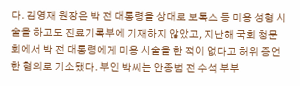다. 김영재 원장은 박 전 대통령을 상대로 보톡스 등 미용 성형 시술을 하고도 진료기록부에 기재하지 않았고, 지난해 국회 청문회에서 박 전 대통령에게 미용 시술을 한 적이 없다고 허위 증언한 혐의로 기소됐다. 부인 박씨는 안종범 전 수석 부부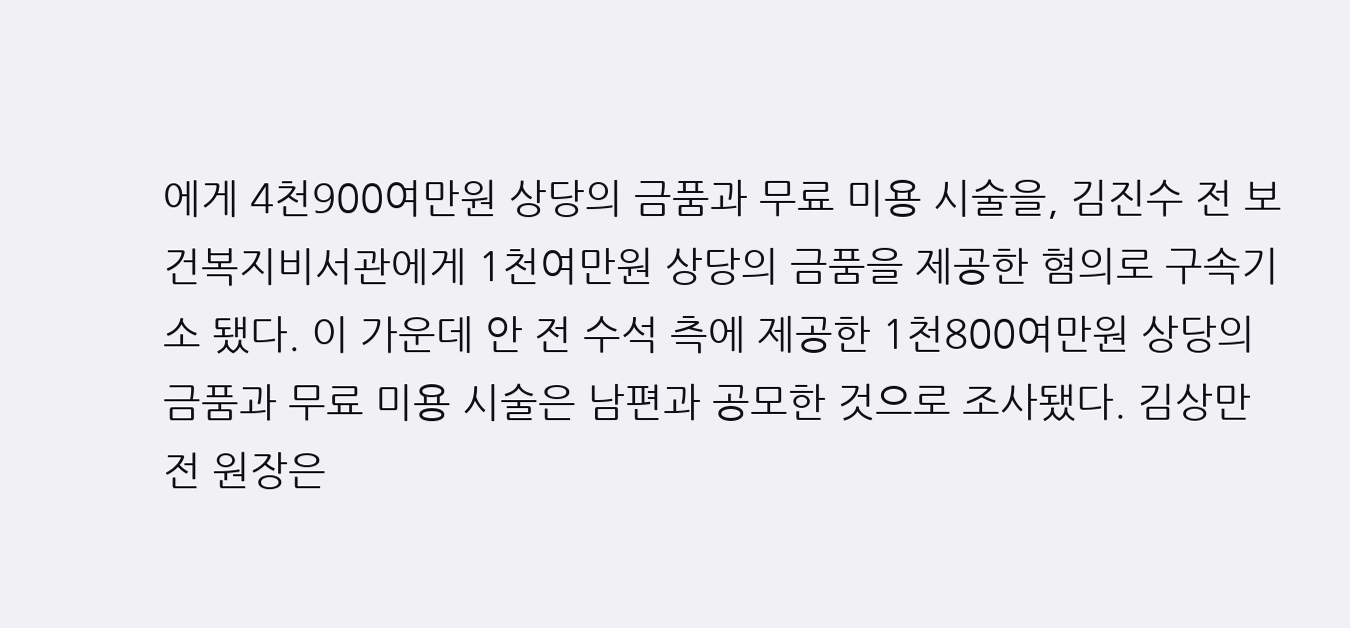에게 4천900여만원 상당의 금품과 무료 미용 시술을, 김진수 전 보건복지비서관에게 1천여만원 상당의 금품을 제공한 혐의로 구속기소 됐다. 이 가운데 안 전 수석 측에 제공한 1천800여만원 상당의 금품과 무료 미용 시술은 남편과 공모한 것으로 조사됐다. 김상만 전 원장은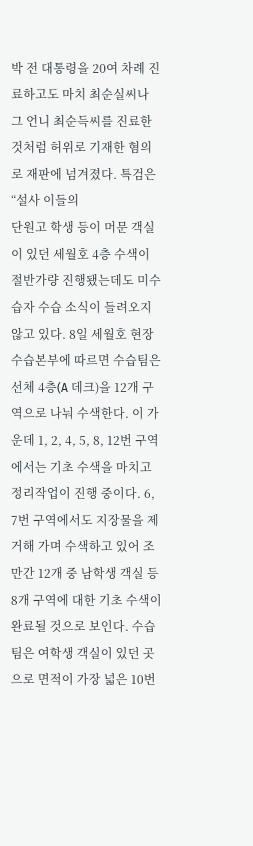박 전 대통령을 20여 차례 진료하고도 마치 최순실씨나 그 언니 최순득씨를 진료한 것처럼 허위로 기재한 혐의로 재판에 넘겨졌다. 특검은 “설사 이들의
단원고 학생 등이 머문 객실이 있던 세월호 4층 수색이 절반가량 진행됐는데도 미수습자 수습 소식이 들려오지 않고 있다. 8일 세월호 현장수습본부에 따르면 수습팀은 선체 4층(A 데크)을 12개 구역으로 나눠 수색한다. 이 가운데 1, 2, 4, 5, 8, 12번 구역에서는 기초 수색을 마치고 정리작업이 진행 중이다. 6, 7번 구역에서도 지장물을 제거해 가며 수색하고 있어 조만간 12개 중 남학생 객실 등 8개 구역에 대한 기초 수색이 완료될 것으로 보인다. 수습팀은 여학생 객실이 있던 곳으로 면적이 가장 넓은 10번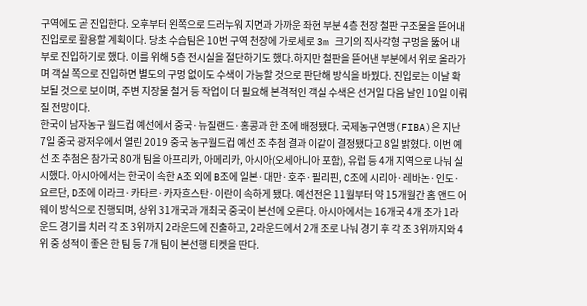구역에도 곧 진입한다. 오후부터 왼쪽으로 드러누워 지면과 가까운 좌현 부분 4층 천장 철판 구조물을 뜯어내 진입로로 활용할 계획이다. 당초 수습팀은 10번 구역 천장에 가로세로 3m 크기의 직사각형 구멍을 뚫어 내부로 진입하기로 했다. 이를 위해 5층 전시실을 절단하기도 했다.하지만 철판을 뜯어낸 부분에서 위로 올라가며 객실 쪽으로 진입하면 별도의 구멍 없이도 수색이 가능할 것으로 판단해 방식을 바꿨다. 진입로는 이날 확보될 것으로 보이며, 주변 지장물 철거 등 작업이 더 필요해 본격적인 객실 수색은 선거일 다음 날인 10일 이뤄질 전망이다.
한국이 남자농구 월드컵 예선에서 중국·뉴질랜드·홍콩과 한 조에 배정됐다. 국제농구연맹(FIBA)은 지난 7일 중국 광저우에서 열린 2019 중국 농구월드컵 예선 조 추첨 결과 이같이 결정됐다고 8일 밝혔다. 이번 예선 조 추첨은 참가국 80개 팀을 아프리카, 아메리카, 아시아(오세아니아 포함), 유럽 등 4개 지역으로 나눠 실시했다. 아시아에서는 한국이 속한 A조 외에 B조에 일본·대만·호주·필리핀, C조에 시리아·레바논·인도·요르단, D조에 이라크·카타르·카자흐스탄·이란이 속하게 됐다. 예선전은 11월부터 약 15개월간 홈 앤드 어웨이 방식으로 진행되며, 상위 31개국과 개최국 중국이 본선에 오른다. 아시아에서는 16개국 4개 조가 1라운드 경기를 치러 각 조 3위까지 2라운드에 진출하고, 2라운드에서 2개 조로 나눠 경기 후 각 조 3위까지와 4위 중 성적이 좋은 한 팀 등 7개 팀이 본선행 티켓을 딴다.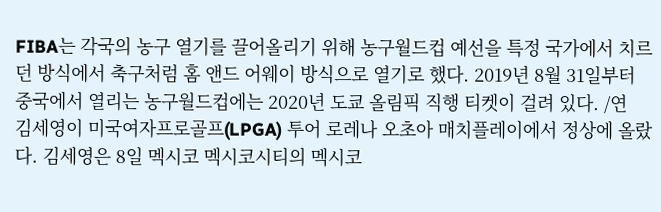FIBA는 각국의 농구 열기를 끌어올리기 위해 농구월드컵 예선을 특정 국가에서 치르던 방식에서 축구처럼 홈 앤드 어웨이 방식으로 열기로 했다. 2019년 8월 31일부터 중국에서 열리는 농구월드컵에는 2020년 도쿄 올림픽 직행 티켓이 걸려 있다. /연
김세영이 미국여자프로골프(LPGA) 투어 로레나 오초아 매치플레이에서 정상에 올랐다. 김세영은 8일 멕시코 멕시코시티의 멕시코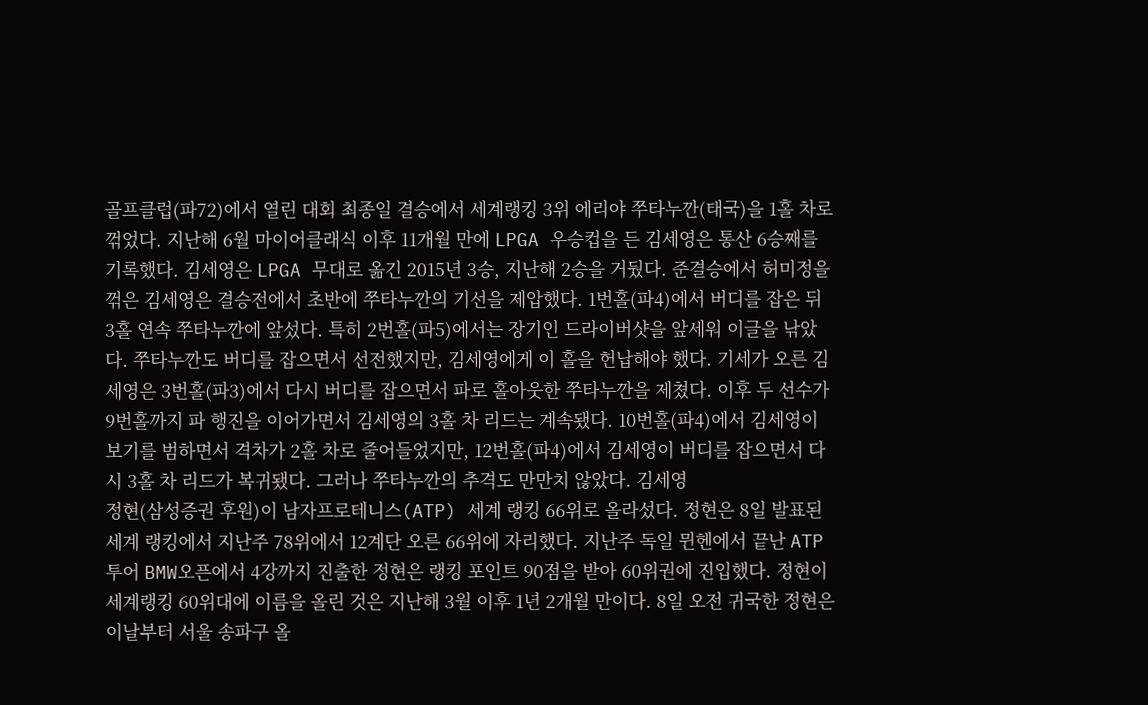골프클럽(파72)에서 열린 대회 최종일 결승에서 세계랭킹 3위 에리야 쭈타누깐(태국)을 1홀 차로 꺾었다. 지난해 6월 마이어클래식 이후 11개월 만에 LPGA 우승컵을 든 김세영은 통산 6승째를 기록했다. 김세영은 LPGA 무대로 옮긴 2015년 3승, 지난해 2승을 거뒀다. 준결승에서 허미정을 꺾은 김세영은 결승전에서 초반에 쭈타누깐의 기선을 제압했다. 1번홀(파4)에서 버디를 잡은 뒤 3홀 연속 쭈타누깐에 앞섰다. 특히 2번홀(파5)에서는 장기인 드라이버샷을 앞세워 이글을 낚았다. 쭈타누깐도 버디를 잡으면서 선전했지만, 김세영에게 이 홀을 헌납해야 했다. 기세가 오른 김세영은 3번홀(파3)에서 다시 버디를 잡으면서 파로 홀아웃한 쭈타누깐을 제쳤다. 이후 두 선수가 9번홀까지 파 행진을 이어가면서 김세영의 3홀 차 리드는 계속됐다. 10번홀(파4)에서 김세영이 보기를 범하면서 격차가 2홀 차로 줄어들었지만, 12번홀(파4)에서 김세영이 버디를 잡으면서 다시 3홀 차 리드가 복귀됐다. 그러나 쭈타누깐의 추격도 만만치 않았다. 김세영
정현(삼성증권 후원)이 남자프로테니스(ATP) 세계 랭킹 66위로 올라섰다. 정현은 8일 발표된 세계 랭킹에서 지난주 78위에서 12계단 오른 66위에 자리했다. 지난주 독일 뮌헨에서 끝난 ATP 투어 BMW오픈에서 4강까지 진출한 정현은 랭킹 포인트 90점을 받아 60위권에 진입했다. 정현이 세계랭킹 60위대에 이름을 올린 것은 지난해 3월 이후 1년 2개월 만이다. 8일 오전 귀국한 정현은 이날부터 서울 송파구 올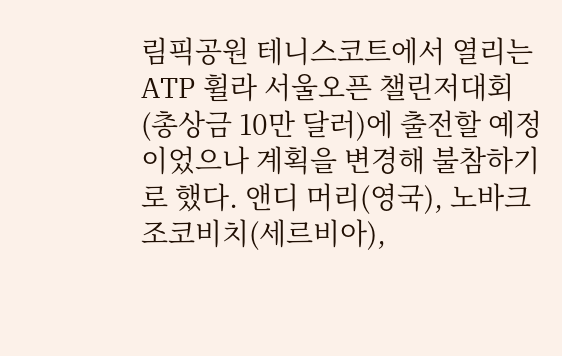림픽공원 테니스코트에서 열리는 ATP 휠라 서울오픈 챌린저대회(총상금 10만 달러)에 출전할 예정이었으나 계획을 변경해 불참하기로 했다. 앤디 머리(영국), 노바크 조코비치(세르비아),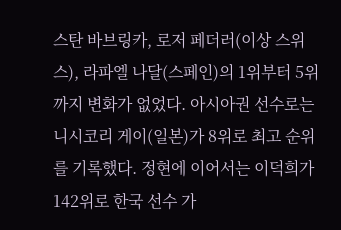스탄 바브링카, 로저 페더러(이상 스위스), 라파엘 나달(스페인)의 1위부터 5위까지 변화가 없었다. 아시아권 선수로는 니시코리 게이(일본)가 8위로 최고 순위를 기록했다. 정현에 이어서는 이덕희가 142위로 한국 선수 가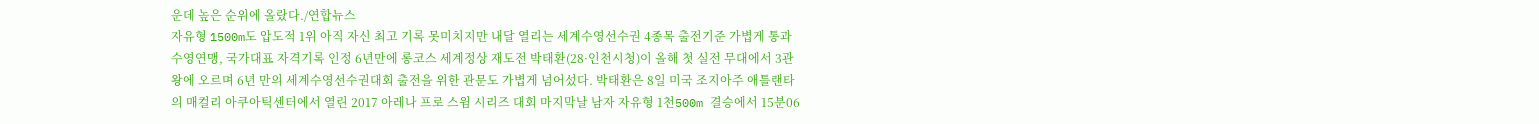운데 높은 순위에 올랐다./연합뉴스
자유형 1500m도 압도적 1위 아직 자신 최고 기록 못미치지만 내달 열리는 세계수영선수권 4종목 출전기준 가볍게 통과 수영연맹, 국가대표 자격기록 인정 6년만에 롱코스 세계정상 재도전 박태환(28·인천시청)이 올해 첫 실전 무대에서 3관왕에 오르며 6년 만의 세계수영선수권대회 출전을 위한 관문도 가볍게 넘어섰다. 박태환은 8일 미국 조지아주 애틀랜타의 매컬리 아쿠아틱센터에서 열린 2017 아레나 프로 스윔 시리즈 대회 마지막날 남자 자유형 1천500m 결승에서 15분06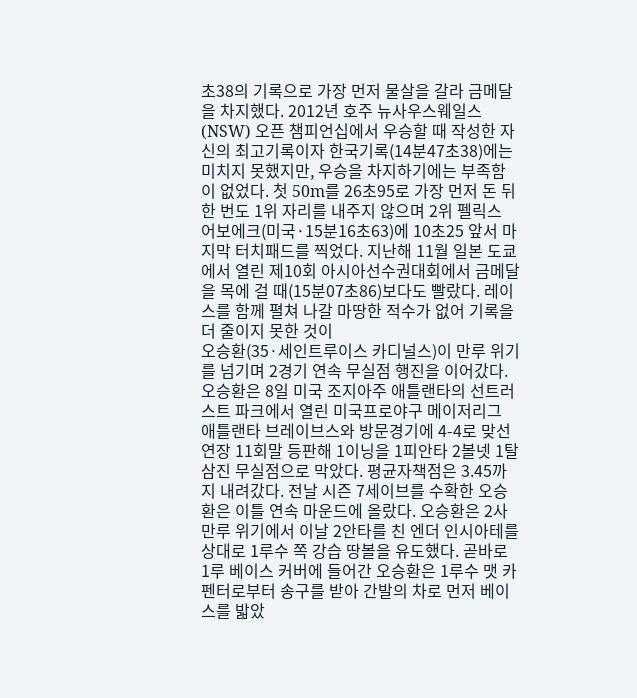초38의 기록으로 가장 먼저 물살을 갈라 금메달을 차지했다. 2012년 호주 뉴사우스웨일스(NSW) 오픈 챔피언십에서 우승할 때 작성한 자신의 최고기록이자 한국기록(14분47초38)에는 미치지 못했지만, 우승을 차지하기에는 부족함이 없었다. 첫 50m를 26초95로 가장 먼저 돈 뒤 한 번도 1위 자리를 내주지 않으며 2위 펠릭스 어보에크(미국·15분16초63)에 10초25 앞서 마지막 터치패드를 찍었다. 지난해 11월 일본 도쿄에서 열린 제10회 아시아선수권대회에서 금메달을 목에 걸 때(15분07초86)보다도 빨랐다. 레이스를 함께 펼쳐 나갈 마땅한 적수가 없어 기록을 더 줄이지 못한 것이
오승환(35·세인트루이스 카디널스)이 만루 위기를 넘기며 2경기 연속 무실점 행진을 이어갔다. 오승환은 8일 미국 조지아주 애틀랜타의 선트러스트 파크에서 열린 미국프로야구 메이저리그 애틀랜타 브레이브스와 방문경기에 4-4로 맞선 연장 11회말 등판해 1이닝을 1피안타 2볼넷 1탈삼진 무실점으로 막았다. 평균자책점은 3.45까지 내려갔다. 전날 시즌 7세이브를 수확한 오승환은 이틀 연속 마운드에 올랐다. 오승환은 2사 만루 위기에서 이날 2안타를 친 엔더 인시아테를 상대로 1루수 쪽 강습 땅볼을 유도했다. 곧바로 1루 베이스 커버에 들어간 오승환은 1루수 맷 카펜터로부터 송구를 받아 간발의 차로 먼저 베이스를 밟았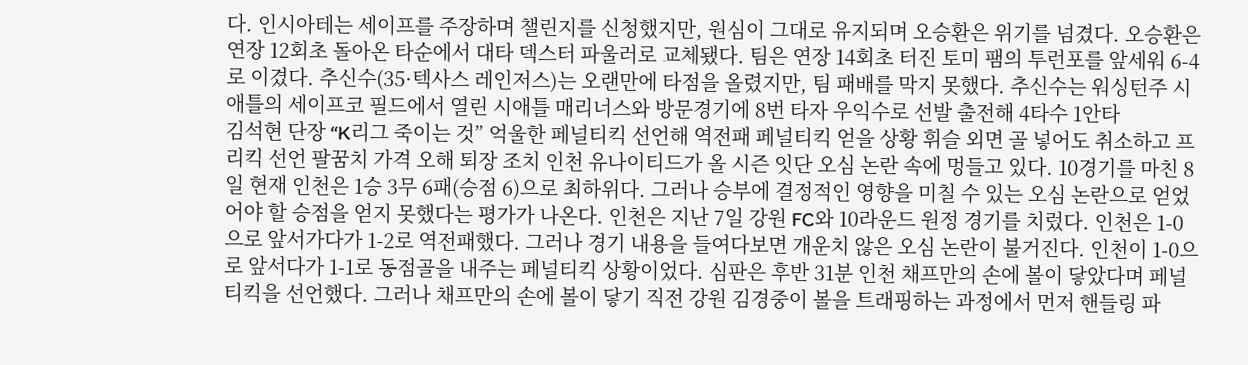다. 인시아테는 세이프를 주장하며 챌린지를 신청했지만, 원심이 그대로 유지되며 오승환은 위기를 넘겼다. 오승환은 연장 12회초 돌아온 타순에서 대타 덱스터 파울러로 교체됐다. 팀은 연장 14회초 터진 토미 팸의 투런포를 앞세워 6-4로 이겼다. 추신수(35·텍사스 레인저스)는 오랜만에 타점을 올렸지만, 팀 패배를 막지 못했다. 추신수는 워싱턴주 시애틀의 세이프코 필드에서 열린 시애틀 매리너스와 방문경기에 8번 타자 우익수로 선발 출전해 4타수 1안타
김석현 단장 “K리그 죽이는 것” 억울한 페널티킥 선언해 역전패 페널티킥 얻을 상황 휘슬 외면 골 넣어도 취소하고 프리킥 선언 팔꿈치 가격 오해 퇴장 조치 인천 유나이티드가 올 시즌 잇단 오심 논란 속에 멍들고 있다. 10경기를 마친 8일 현재 인천은 1승 3무 6패(승점 6)으로 최하위다. 그러나 승부에 결정적인 영향을 미칠 수 있는 오심 논란으로 얻었어야 할 승점을 얻지 못했다는 평가가 나온다. 인천은 지난 7일 강원 FC와 10라운드 원정 경기를 치렀다. 인천은 1-0으로 앞서가다가 1-2로 역전패했다. 그러나 경기 내용을 들여다보면 개운치 않은 오심 논란이 불거진다. 인천이 1-0으로 앞서다가 1-1로 동점골을 내주는 페널티킥 상황이었다. 심판은 후반 31분 인천 채프만의 손에 볼이 닿았다며 페널티킥을 선언했다. 그러나 채프만의 손에 볼이 닿기 직전 강원 김경중이 볼을 트래핑하는 과정에서 먼저 핸들링 파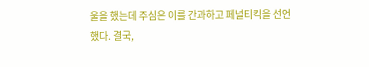울을 했는데 주심은 이를 간과하고 페널티킥을 선언했다. 결국,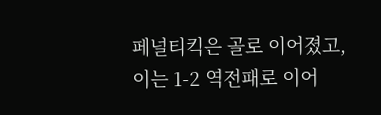페널티킥은 골로 이어졌고, 이는 1-2 역전패로 이어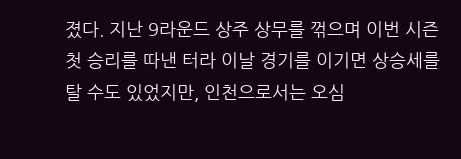졌다. 지난 9라운드 상주 상무를 꺾으며 이번 시즌 첫 승리를 따낸 터라 이날 경기를 이기면 상승세를 탈 수도 있었지만, 인천으로서는 오심